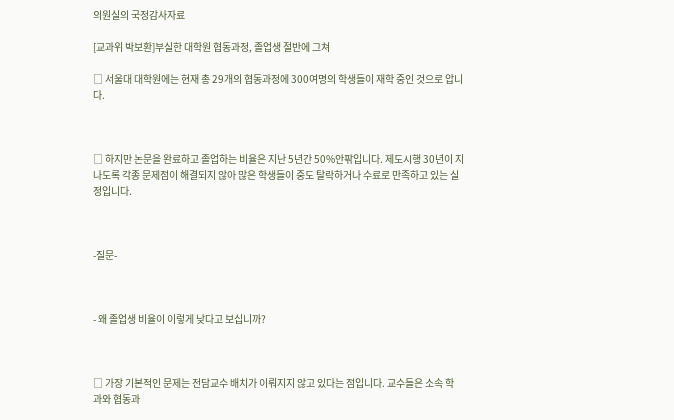의원실의 국정감사자료

[교과위 박보환]부실한 대학원 협동과정, 졸업생 절반에 그쳐

□ 서울대 대학원에는 현재 총 29개의 협동과정에 300여명의 학생들이 재학 중인 것으로 압니
다.



□ 하지만 논문을 완료하고 졸업하는 비율은 지난 5년간 50%안팎입니다. 제도시행 30년이 지
나도록 각종 문제점이 해결되지 않아 많은 학생들이 중도 탈락하거나 수료로 만족하고 있는 실
정입니다.



-질문-



- 왜 졸업생 비율이 이렇게 낮다고 보십니까?



□ 가장 기본적인 문제는 전담교수 배치가 이뤄지지 않고 있다는 점입니다. 교수들은 소속 학
과와 협동과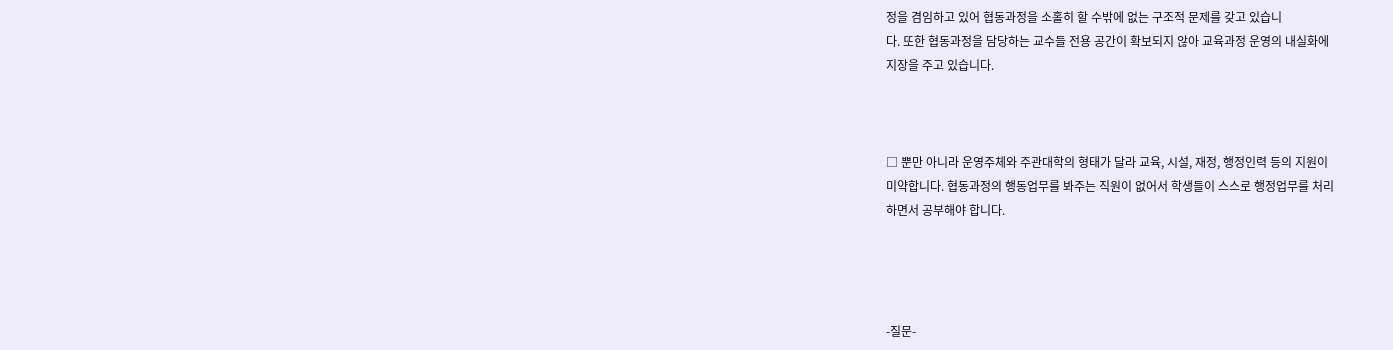정을 겸임하고 있어 협동과정을 소홀히 할 수밖에 없는 구조적 문제를 갖고 있습니
다. 또한 협동과정을 담당하는 교수들 전용 공간이 확보되지 않아 교육과정 운영의 내실화에
지장을 주고 있습니다.



□ 뿐만 아니라 운영주체와 주관대학의 형태가 달라 교육, 시설, 재정, 행정인력 등의 지원이
미약합니다. 협동과정의 행동업무를 봐주는 직원이 없어서 학생들이 스스로 행정업무를 처리
하면서 공부해야 합니다.




-질문-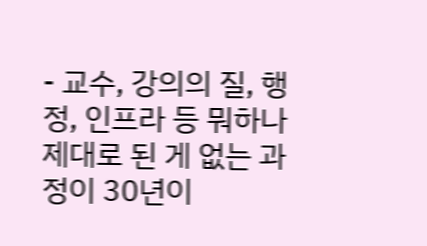- 교수, 강의의 질, 행정, 인프라 등 뭐하나 제대로 된 게 없는 과정이 30년이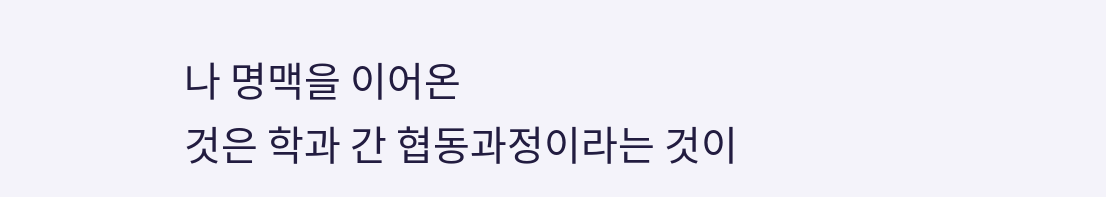나 명맥을 이어온
것은 학과 간 협동과정이라는 것이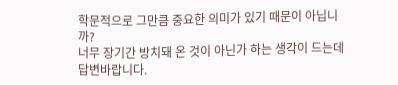학문적으로 그만큼 중요한 의미가 있기 때문이 아닙니까?
너무 장기간 방치돼 온 것이 아닌가 하는 생각이 드는데 답변바랍니다.